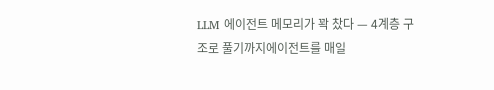LLM 에이전트 메모리가 꽉 찼다 — 4계층 구조로 풀기까지에이전트를 매일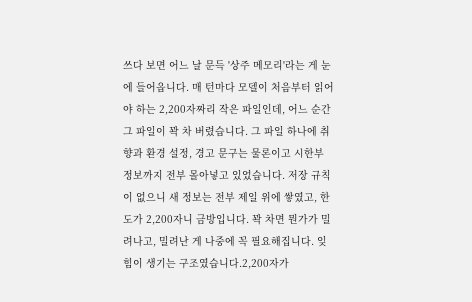쓰다 보면 어느 날 문득 '상주 메모리'라는 게 눈에 들어옵니다. 매 턴마다 모델이 처음부터 읽어야 하는 2,200자짜리 작은 파일인데, 어느 순간 그 파일이 꽉 차 버렸습니다. 그 파일 하나에 취향과 환경 설정, 경고 문구는 물론이고 시한부 정보까지 전부 몰아넣고 있었습니다. 저장 규칙이 없으니 새 정보는 전부 제일 위에 쌓였고, 한도가 2,200자니 금방입니다. 꽉 차면 뭔가가 밀려나고, 밀려난 게 나중에 꼭 필요해집니다. 잊힘이 생기는 구조였습니다.2,200자가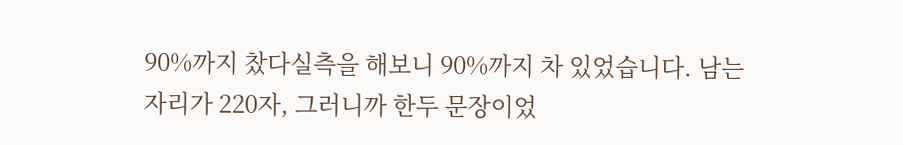90%까지 찼다실측을 해보니 90%까지 차 있었습니다. 남는 자리가 220자, 그러니까 한두 문장이었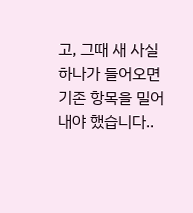고, 그때 새 사실 하나가 들어오면 기존 항목을 밀어내야 했습니다..